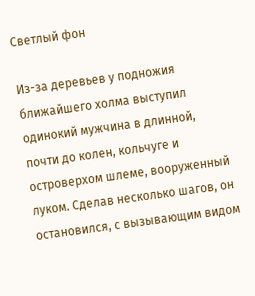Светлый фон

Из-за деревьев у подножия ближайшего холма выступил одинокий мужчина в длинной, почти до колен, кольчуге и островерхом шлеме, вооруженный луком. Сделав несколько шагов, он остановился, с вызывающим видом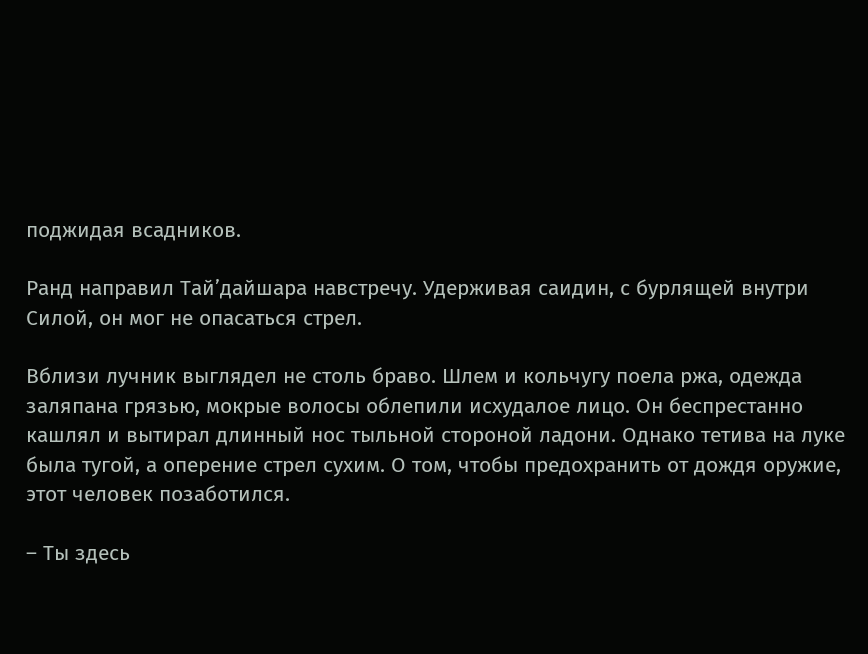поджидая всадников.

Ранд направил Тай’дайшара навстречу. Удерживая саидин, с бурлящей внутри Силой, он мог не опасаться стрел.

Вблизи лучник выглядел не столь браво. Шлем и кольчугу поела ржа, одежда заляпана грязью, мокрые волосы облепили исхудалое лицо. Он беспрестанно кашлял и вытирал длинный нос тыльной стороной ладони. Однако тетива на луке была тугой, а оперение стрел сухим. О том, чтобы предохранить от дождя оружие, этот человек позаботился.

– Ты здесь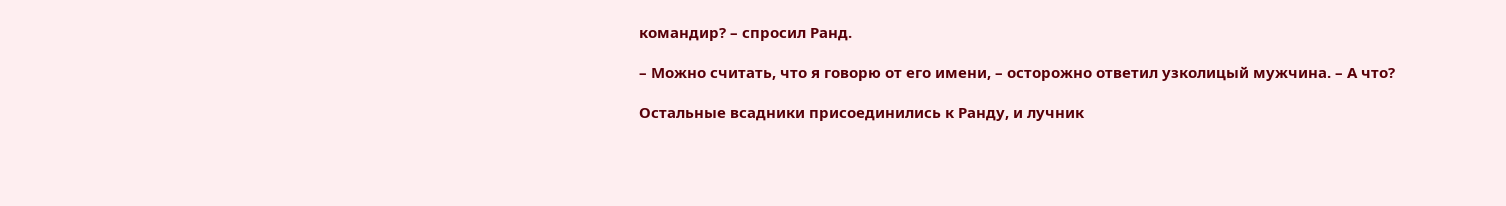командир? – спросил Ранд.

– Можно считать, что я говорю от его имени, – осторожно ответил узколицый мужчина. – А что?

Остальные всадники присоединились к Ранду, и лучник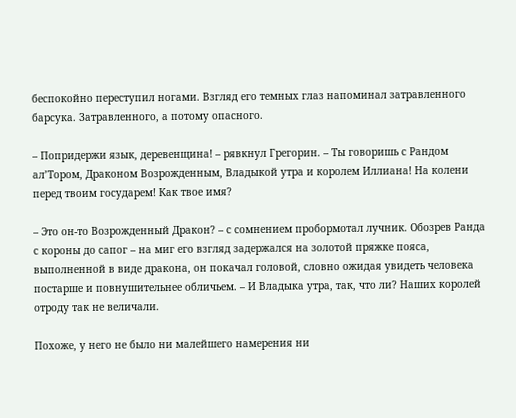беспокойно переступил ногами. Взгляд его темных глаз напоминал затравленного барсука. Затравленного, а потому опасного.

– Попридержи язык, деревенщина! – рявкнул Грегорин. – Ты говоришь с Рандом ал’Тором, Драконом Возрожденным, Владыкой утра и королем Иллиана! На колени перед твоим государем! Как твое имя?

– Это он-то Возрожденный Дракон? – с сомнением пробормотал лучник. Обозрев Ранда с короны до сапог – на миг его взгляд задержался на золотой пряжке пояса, выполненной в виде дракона, он покачал головой, словно ожидая увидеть человека постарше и повнушительнее обличьем. – И Владыка утра, так, что ли? Наших королей отроду так не величали.

Похоже, у него не было ни малейшего намерения ни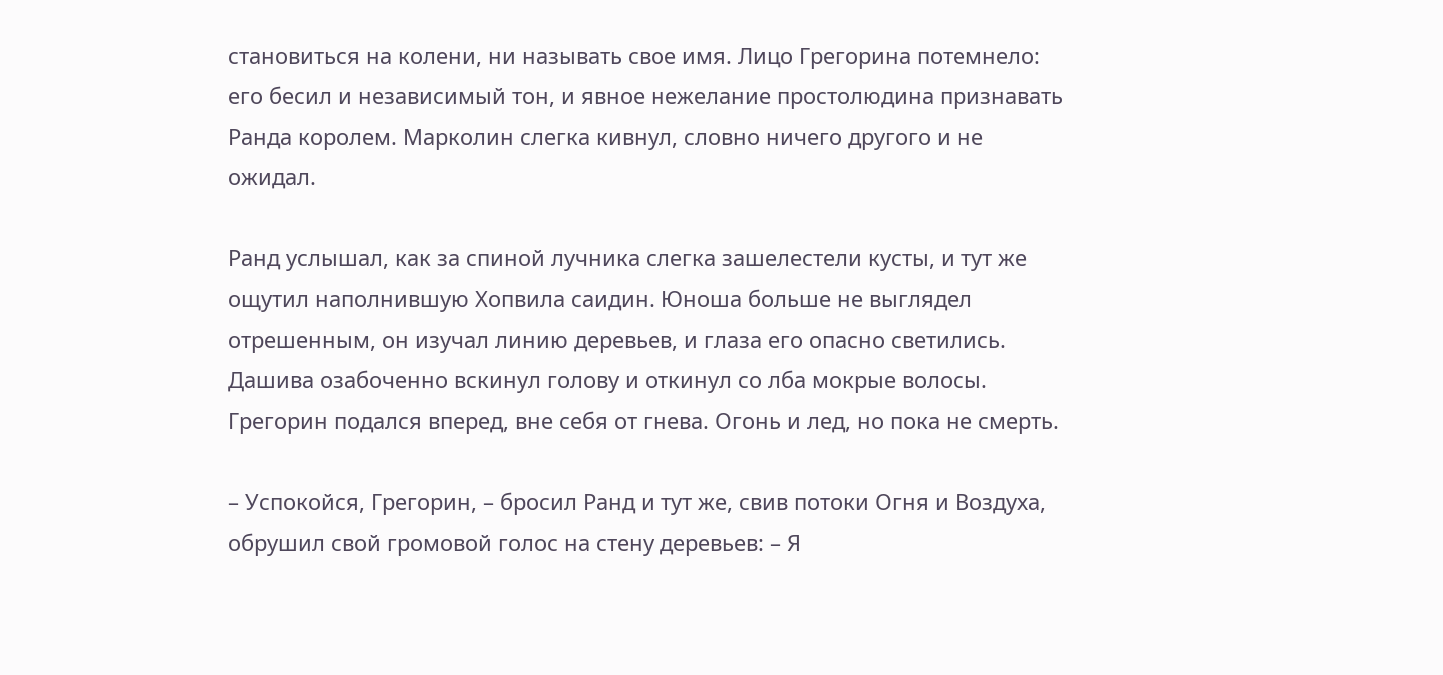становиться на колени, ни называть свое имя. Лицо Грегорина потемнело: его бесил и независимый тон, и явное нежелание простолюдина признавать Ранда королем. Марколин слегка кивнул, словно ничего другого и не ожидал.

Ранд услышал, как за спиной лучника слегка зашелестели кусты, и тут же ощутил наполнившую Хопвила саидин. Юноша больше не выглядел отрешенным, он изучал линию деревьев, и глаза его опасно светились. Дашива озабоченно вскинул голову и откинул со лба мокрые волосы. Грегорин подался вперед, вне себя от гнева. Огонь и лед, но пока не смерть.

– Успокойся, Грегорин, – бросил Ранд и тут же, свив потоки Огня и Воздуха, обрушил свой громовой голос на стену деревьев: – Я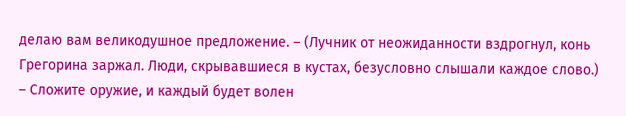делаю вам великодушное предложение. – (Лучник от неожиданности вздрогнул, конь Грегорина заржал. Люди, скрывавшиеся в кустах, безусловно слышали каждое слово.) – Сложите оружие, и каждый будет волен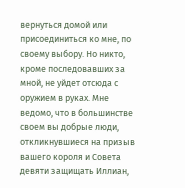вернуться домой или присоединиться ко мне, по своему выбору. Но никто, кроме последовавших за мной, не уйдет отсюда с оружием в руках. Мне ведомо, что в большинстве своем вы добрые люди, откликнувшиеся на призыв вашего короля и Совета девяти защищать Иллиан,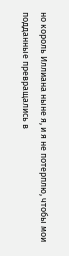но король Иллиана ныне я, и я не потерплю, чтобы мои подданные превращались в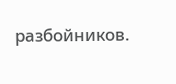разбойников.